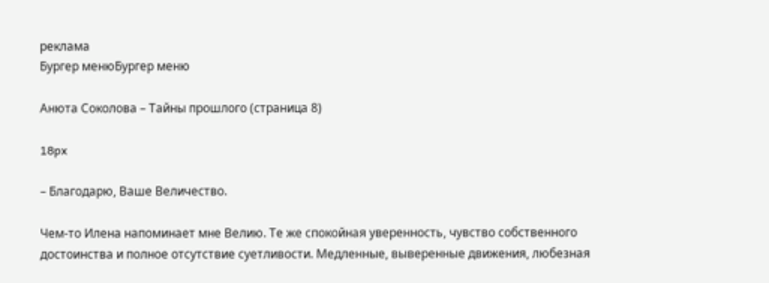реклама
Бургер менюБургер меню

Анюта Соколова – Тайны прошлого (страница 8)

18px

– Благодарю, Ваше Величество.

Чем-то Илена напоминает мне Велию. Те же спокойная уверенность, чувство собственного достоинства и полное отсутствие суетливости. Медленные, выверенные движения, любезная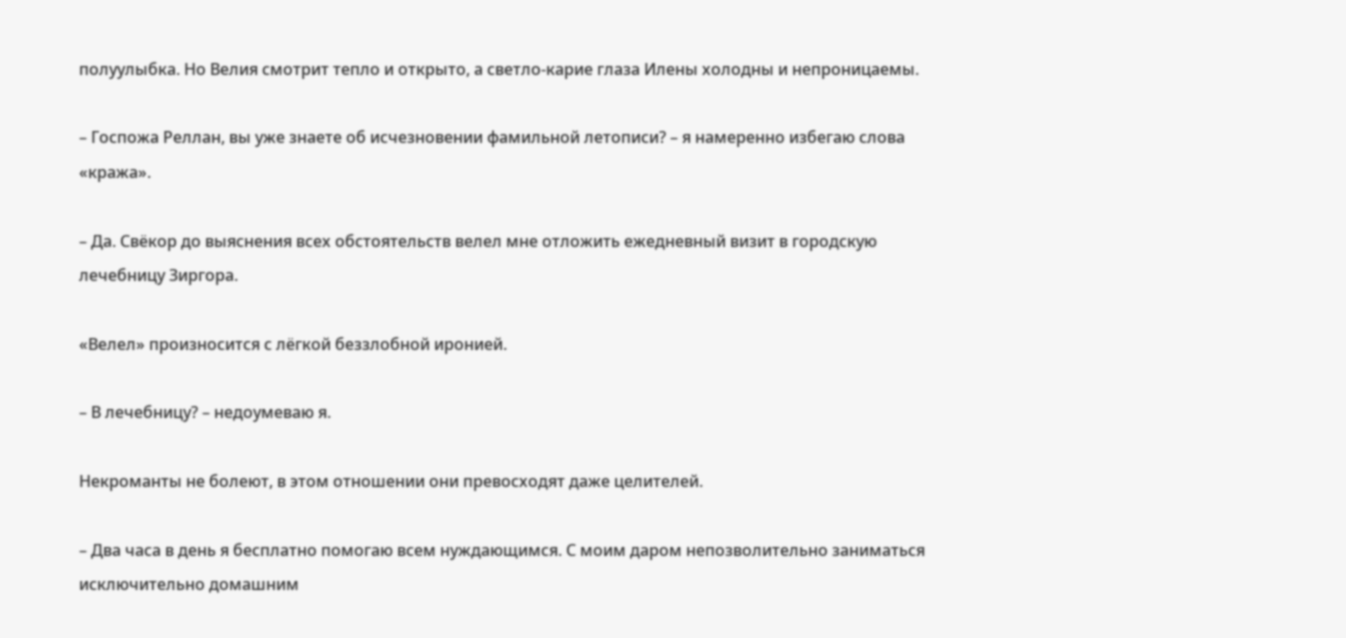полуулыбка. Но Велия смотрит тепло и открыто, а светло-карие глаза Илены холодны и непроницаемы.

– Госпожа Реллан, вы уже знаете об исчезновении фамильной летописи? – я намеренно избегаю слова «кража».

– Да. Свёкор до выяснения всех обстоятельств велел мне отложить ежедневный визит в городскую лечебницу Зиргора.

«Велел» произносится с лёгкой беззлобной иронией.

– В лечебницу? – недоумеваю я.

Некроманты не болеют, в этом отношении они превосходят даже целителей.

– Два часа в день я бесплатно помогаю всем нуждающимся. С моим даром непозволительно заниматься исключительно домашним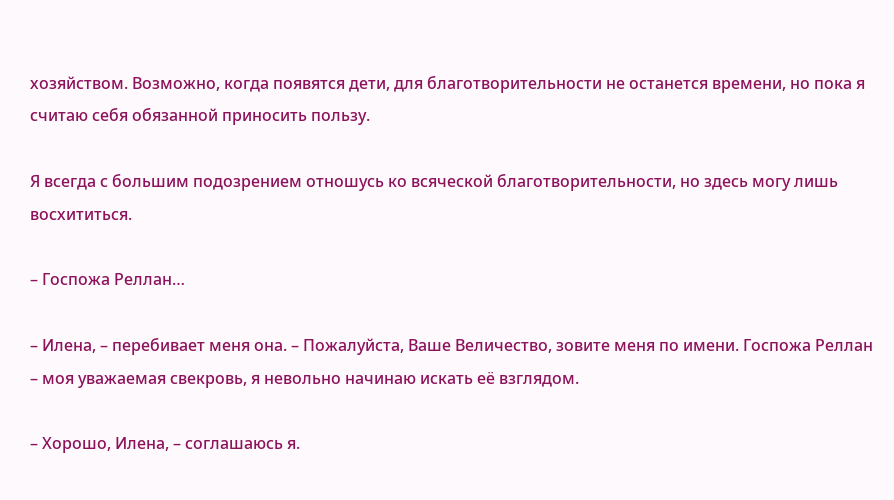хозяйством. Возможно, когда появятся дети, для благотворительности не останется времени, но пока я считаю себя обязанной приносить пользу.

Я всегда с большим подозрением отношусь ко всяческой благотворительности, но здесь могу лишь восхититься.

– Госпожа Реллан…

– Илена, – перебивает меня она. – Пожалуйста, Ваше Величество, зовите меня по имени. Госпожа Реллан – моя уважаемая свекровь, я невольно начинаю искать её взглядом.

– Хорошо, Илена, – соглашаюсь я.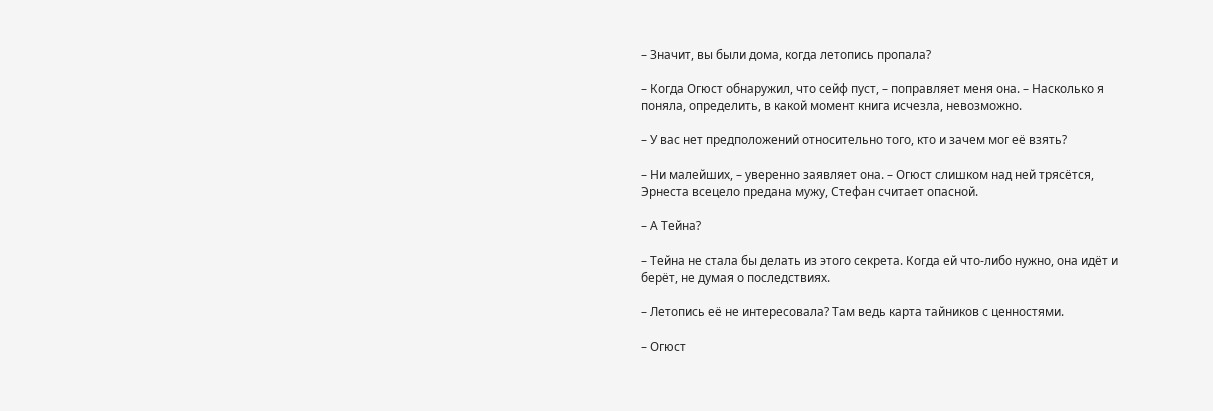– Значит, вы были дома, когда летопись пропала?

– Когда Огюст обнаружил, что сейф пуст, – поправляет меня она. – Насколько я поняла, определить, в какой момент книга исчезла, невозможно.

– У вас нет предположений относительно того, кто и зачем мог её взять?

– Ни малейших, – уверенно заявляет она. – Огюст слишком над ней трясётся, Эрнеста всецело предана мужу, Стефан считает опасной.

– А Тейна?

– Тейна не стала бы делать из этого секрета. Когда ей что-либо нужно, она идёт и берёт, не думая о последствиях.

– Летопись её не интересовала? Там ведь карта тайников с ценностями.

– Огюст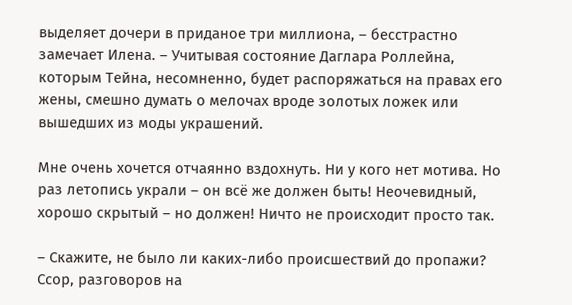выделяет дочери в приданое три миллиона, – бесстрастно замечает Илена. – Учитывая состояние Даглара Роллейна, которым Тейна, несомненно, будет распоряжаться на правах его жены, смешно думать о мелочах вроде золотых ложек или вышедших из моды украшений.

Мне очень хочется отчаянно вздохнуть. Ни у кого нет мотива. Но раз летопись украли – он всё же должен быть! Неочевидный, хорошо скрытый – но должен! Ничто не происходит просто так.

– Скажите, не было ли каких-либо происшествий до пропажи? Ссор, разговоров на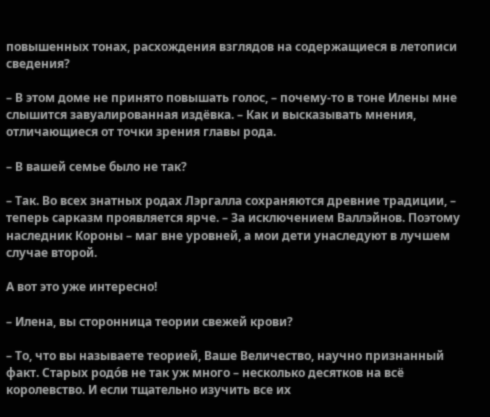повышенных тонах, расхождения взглядов на содержащиеся в летописи сведения?

– В этом доме не принято повышать голос, – почему-то в тоне Илены мне слышится завуалированная издёвка. – Как и высказывать мнения, отличающиеся от точки зрения главы рода.

– В вашей семье было не так?

– Так. Во всех знатных родах Лэргалла сохраняются древние традиции, – теперь сарказм проявляется ярче. – За исключением Валлэйнов. Поэтому наследник Короны – маг вне уровней, а мои дети унаследуют в лучшем случае второй.

А вот это уже интересно!

– Илена, вы сторонница теории свежей крови?

– То, что вы называете теорией, Ваше Величество, научно признанный факт. Старых родо́в не так уж много – несколько десятков на всё королевство. И если тщательно изучить все их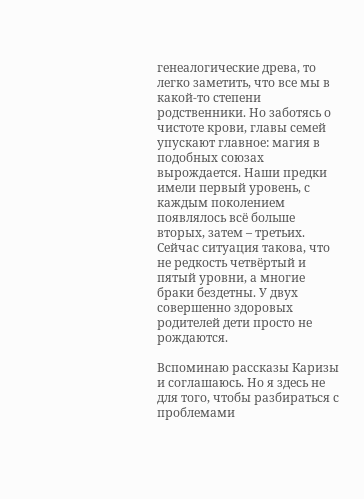генеалогические древа, то легко заметить, что все мы в какой-то степени родственники. Но заботясь о чистоте крови, главы семей упускают главное: магия в подобных союзах вырождается. Наши предки имели первый уровень, с каждым поколением появлялось всё больше вторых, затем – третьих. Сейчас ситуация такова, что не редкость четвёртый и пятый уровни, а многие браки бездетны. У двух совершенно здоровых родителей дети просто не рождаются.

Вспоминаю рассказы Каризы и соглашаюсь. Но я здесь не для того, чтобы разбираться с проблемами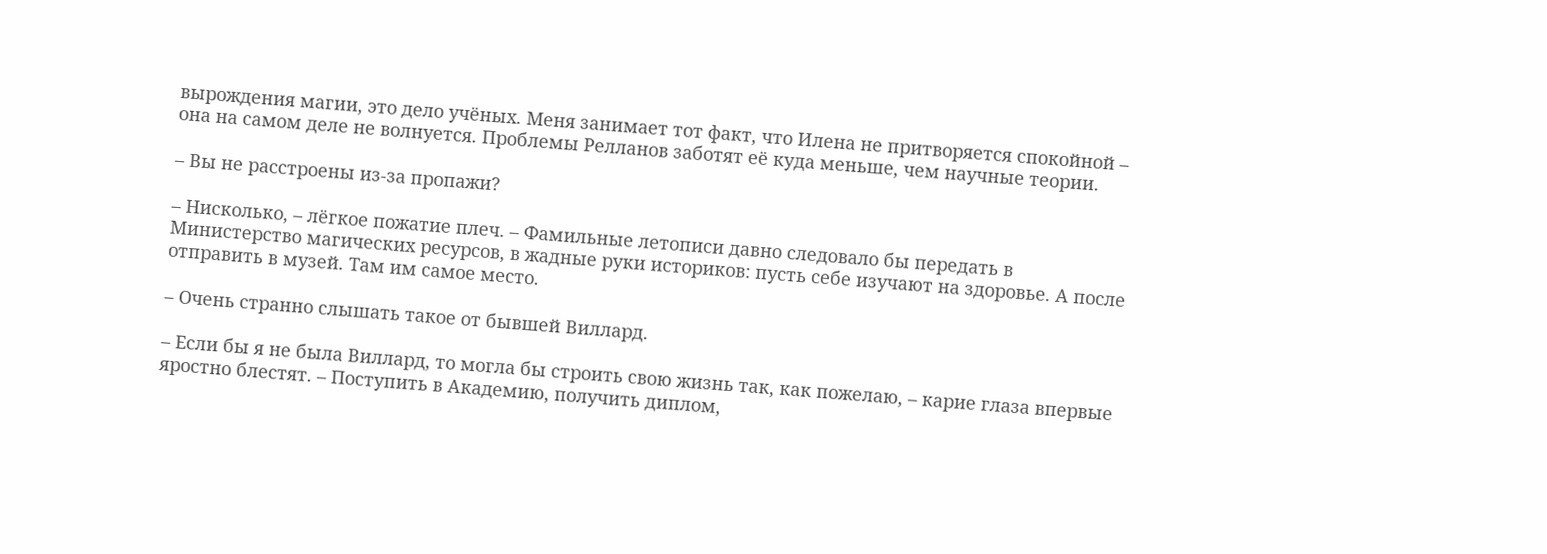вырождения магии, это дело учёных. Меня занимает тот факт, что Илена не притворяется спокойной – она на самом деле не волнуется. Проблемы Релланов заботят её куда меньше, чем научные теории.

– Вы не расстроены из-за пропажи?

– Нисколько, – лёгкое пожатие плеч. – Фамильные летописи давно следовало бы передать в Министерство магических ресурсов, в жадные руки историков: пусть себе изучают на здоровье. А после отправить в музей. Там им самое место.

– Очень странно слышать такое от бывшей Виллард.

– Если бы я не была Виллард, то могла бы строить свою жизнь так, как пожелаю, – карие глаза впервые яростно блестят. – Поступить в Академию, получить диплом,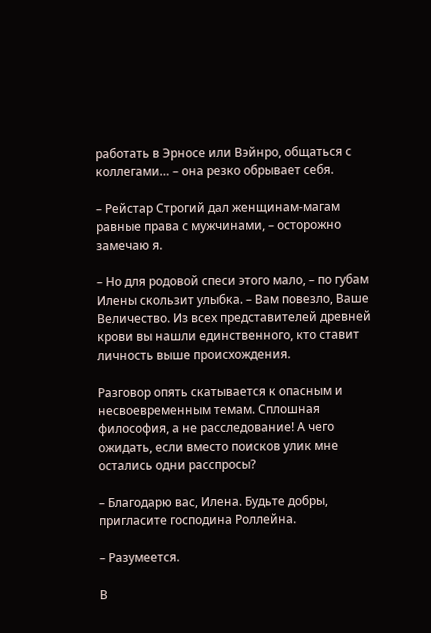работать в Эрносе или Вэйнро, общаться с коллегами… – она резко обрывает себя.

– Рейстар Строгий дал женщинам-магам равные права с мужчинами, – осторожно замечаю я.

– Но для родовой спеси этого мало, – по губам Илены скользит улыбка. – Вам повезло, Ваше Величество. Из всех представителей древней крови вы нашли единственного, кто ставит личность выше происхождения.

Разговор опять скатывается к опасным и несвоевременным темам. Сплошная философия, а не расследование! А чего ожидать, если вместо поисков улик мне остались одни расспросы?

– Благодарю вас, Илена. Будьте добры, пригласите господина Роллейна.

– Разумеется.

В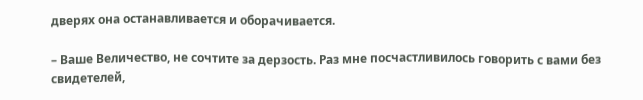дверях она останавливается и оборачивается.

– Ваше Величество, не сочтите за дерзость. Раз мне посчастливилось говорить с вами без свидетелей,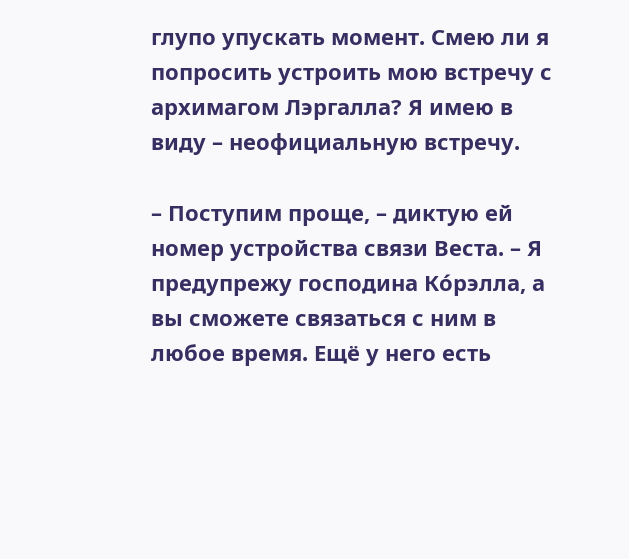глупо упускать момент. Смею ли я попросить устроить мою встречу с архимагом Лэргалла? Я имею в виду – неофициальную встречу.

– Поступим проще, – диктую ей номер устройства связи Веста. – Я предупрежу господина Ко́рэлла, а вы сможете связаться с ним в любое время. Ещё у него есть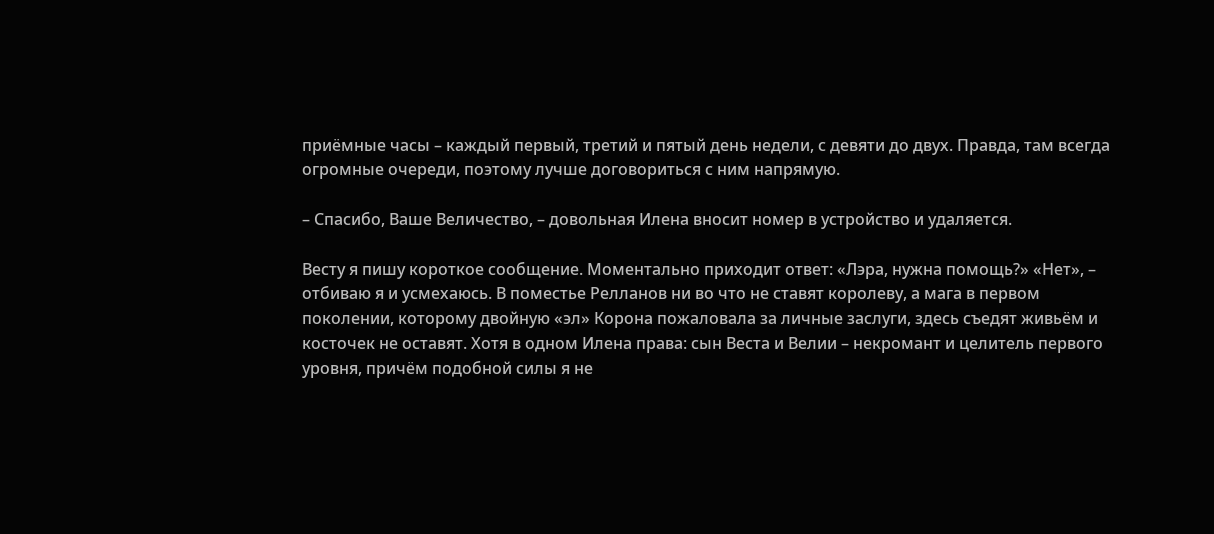приёмные часы – каждый первый, третий и пятый день недели, с девяти до двух. Правда, там всегда огромные очереди, поэтому лучше договориться с ним напрямую.

– Спасибо, Ваше Величество, – довольная Илена вносит номер в устройство и удаляется.

Весту я пишу короткое сообщение. Моментально приходит ответ: «Лэра, нужна помощь?» «Нет», – отбиваю я и усмехаюсь. В поместье Релланов ни во что не ставят королеву, а мага в первом поколении, которому двойную «эл» Корона пожаловала за личные заслуги, здесь съедят живьём и косточек не оставят. Хотя в одном Илена права: сын Веста и Велии – некромант и целитель первого уровня, причём подобной силы я не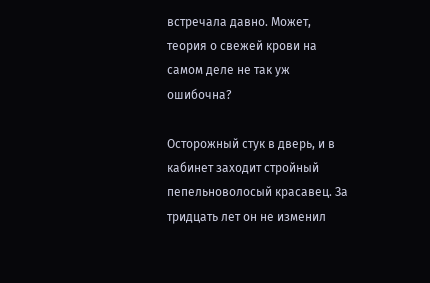встречала давно. Может, теория о свежей крови на самом деле не так уж ошибочна?

Осторожный стук в дверь, и в кабинет заходит стройный пепельноволосый красавец. За тридцать лет он не изменил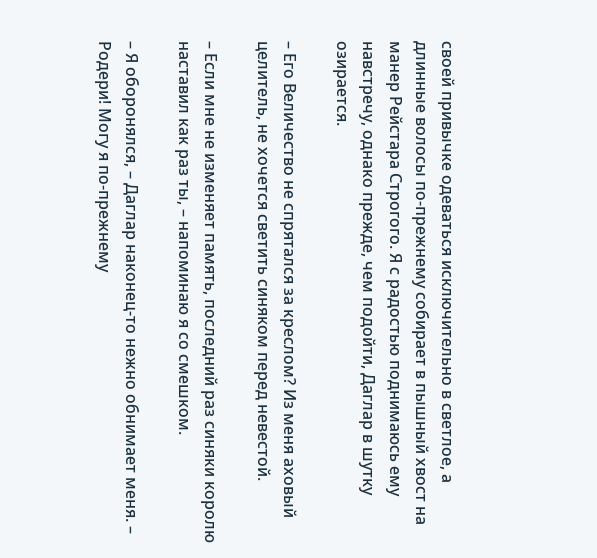своей привычке одеваться исключительно в светлое, а длинные волосы по-прежнему собирает в пышный хвост на манер Рейстара Строгого. Я с радостью поднимаюсь ему навстречу, однако прежде, чем подойти, Даглар в шутку озирается.

– Его Величество не спрятался за креслом? Из меня аховый целитель, не хочется светить синяком перед невестой.

– Если мне не изменяет память, последний раз синяки королю наставил как раз ты, – напоминаю я со смешком.

– Я оборонялся, – Даглар наконец-то нежно обнимает меня. – Родери! Могу я по-прежнему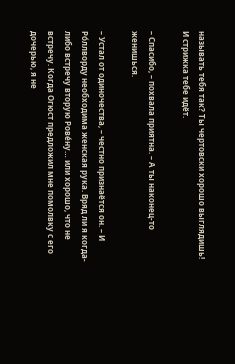называть тебя так? Ты чертовски хорошо выглядишь! И стрижка тебе идёт.

– Спасибо, – похвала приятна. – А ты наконец-то женишься.

– Устал от одиночества, – честно признаётся он. – И Ро́ллворду необходима женская рука. Вряд ли я когда-либо встречу вторую Ровéну… или хорошо, что не встречу. Когда Огюст предложил мне помолвку с его дочерью, я не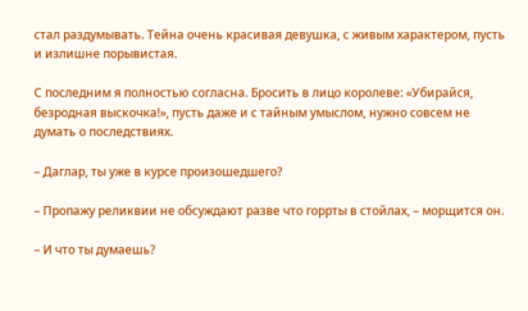стал раздумывать. Тейна очень красивая девушка, с живым характером, пусть и излишне порывистая.

С последним я полностью согласна. Бросить в лицо королеве: «Убирайся, безродная выскочка!», пусть даже и с тайным умыслом, нужно совсем не думать о последствиях.

– Даглар, ты уже в курсе произошедшего?

– Пропажу реликвии не обсуждают разве что горрты в стойлах, – морщится он.

– И что ты думаешь?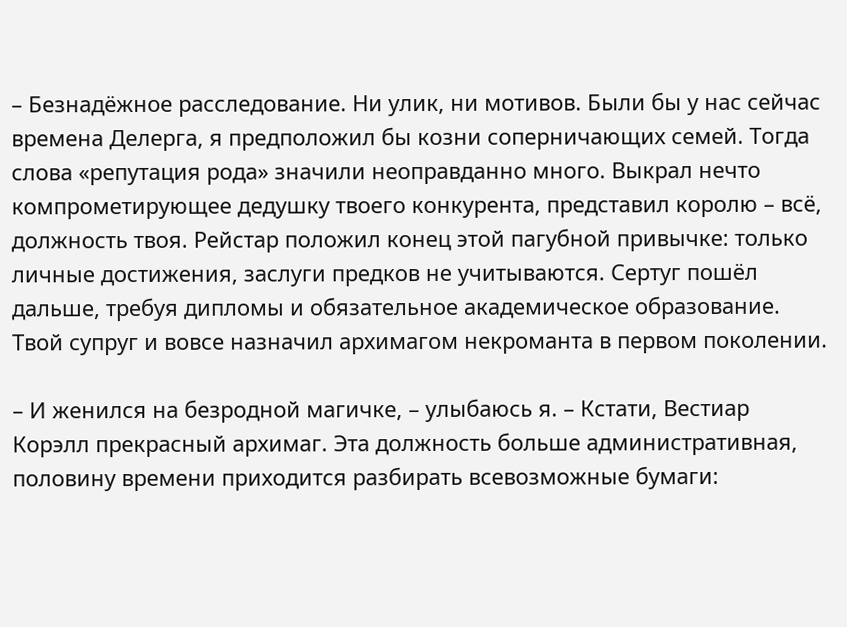– Безнадёжное расследование. Ни улик, ни мотивов. Были бы у нас сейчас времена Делерга, я предположил бы козни соперничающих семей. Тогда слова «репутация рода» значили неоправданно много. Выкрал нечто компрометирующее дедушку твоего конкурента, представил королю – всё, должность твоя. Рейстар положил конец этой пагубной привычке: только личные достижения, заслуги предков не учитываются. Сертуг пошёл дальше, требуя дипломы и обязательное академическое образование. Твой супруг и вовсе назначил архимагом некроманта в первом поколении.

– И женился на безродной магичке, – улыбаюсь я. – Кстати, Вестиар Корэлл прекрасный архимаг. Эта должность больше административная, половину времени приходится разбирать всевозможные бумаги: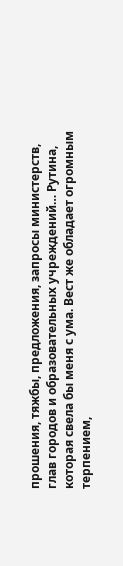прошения, тяжбы, предложения, запросы министерств, глав городов и образовательных учреждений… Рутина, которая свела бы меня с ума. Вест же обладает огромным терпением,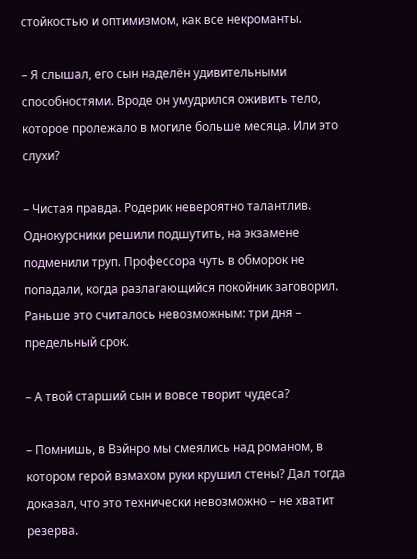стойкостью и оптимизмом, как все некроманты.

– Я слышал, его сын наделён удивительными способностями. Вроде он умудрился оживить тело, которое пролежало в могиле больше месяца. Или это слухи?

– Чистая правда. Родерик невероятно талантлив. Однокурсники решили подшутить, на экзамене подменили труп. Профессора чуть в обморок не попадали, когда разлагающийся покойник заговорил. Раньше это считалось невозможным: три дня – предельный срок.

– А твой старший сын и вовсе творит чудеса?

– Помнишь, в Вэйнро мы смеялись над романом, в котором герой взмахом руки крушил стены? Дал тогда доказал, что это технически невозможно – не хватит резерва.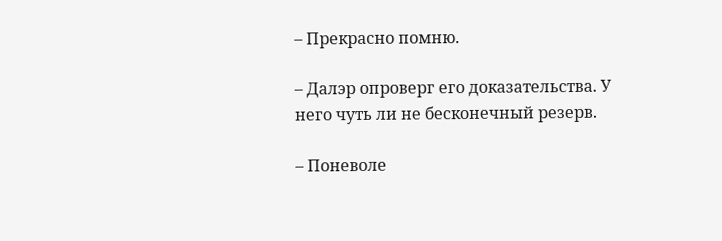– Прекрасно помню.

– Далэр опроверг его доказательства. У него чуть ли не бесконечный резерв.

– Поневоле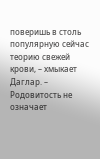поверишь в столь популярную сейчас теорию свежей крови, – хмыкает Даглар. – Родовитость не означает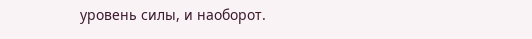уровень силы, и наоборот.